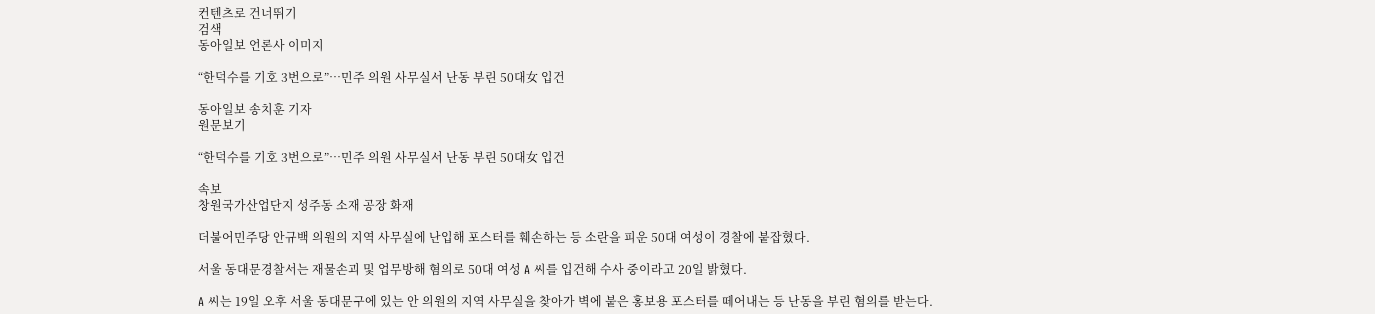컨텐츠로 건너뛰기
검색
동아일보 언론사 이미지

“한덕수를 기호 3번으로”…민주 의원 사무실서 난동 부린 50대女 입건

동아일보 송치훈 기자
원문보기

“한덕수를 기호 3번으로”…민주 의원 사무실서 난동 부린 50대女 입건

속보
창원국가산업단지 성주동 소재 공장 화재

더불어민주당 안규백 의원의 지역 사무실에 난입해 포스터를 훼손하는 등 소란을 피운 50대 여성이 경찰에 붙잡혔다.

서울 동대문경찰서는 재물손괴 및 업무방해 혐의로 50대 여성 A 씨를 입건해 수사 중이라고 20일 밝혔다.

A 씨는 19일 오후 서울 동대문구에 있는 안 의원의 지역 사무실을 찾아가 벽에 붙은 홍보용 포스터를 떼어내는 등 난동을 부린 혐의를 받는다.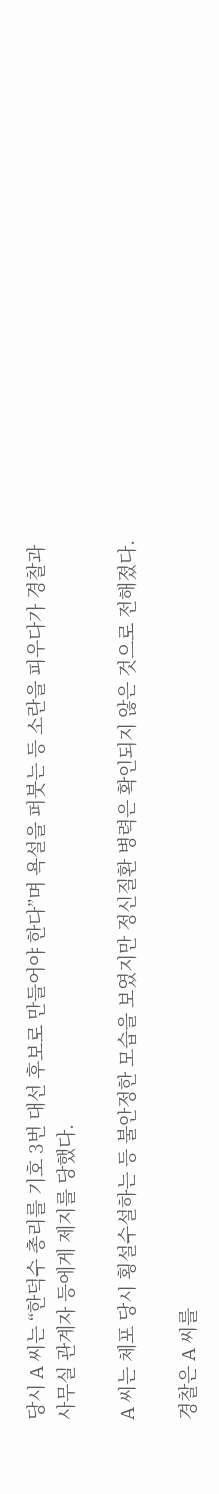당시 A 씨는 “한덕수 총리를 기호 3번 대선 후보로 만들어야 한다”며 욕설을 퍼붓는 등 소란을 피우다가 경찰과 사무실 관계자 등에게 제지를 당했다.

A 씨는 체포 당시 횡설수설하는 등 불안정한 모습을 보였지만 정신질환 병력은 확인되지 않은 것으로 전해졌다.

경찰은 A 씨를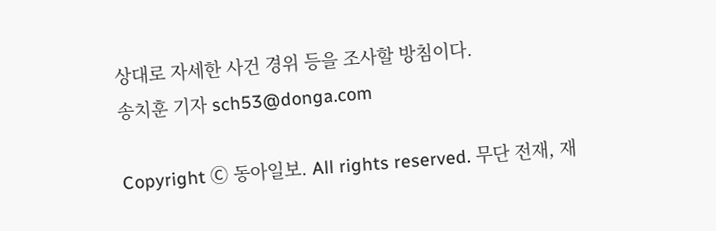상대로 자세한 사건 경위 등을 조사할 방침이다.
송치훈 기자 sch53@donga.com

Copyright Ⓒ 동아일보. All rights reserved. 무단 전재, 재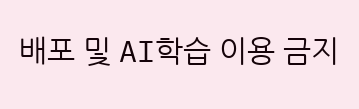배포 및 AI학습 이용 금지